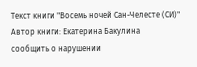Текст книги "Восемь ночей Сан-Челесте (СИ)"
Автор книги: Екатерина Бакулина
сообщить о нарушении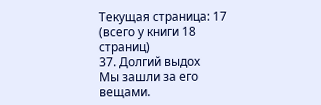Текущая страница: 17 (всего у книги 18 страниц)
37. Долгий выдох
Мы зашли за его вещами.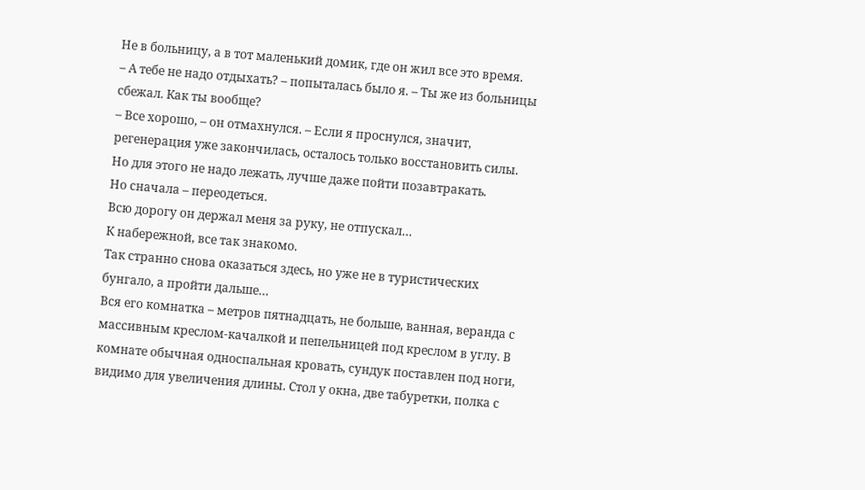Не в больницу, а в тот маленький домик, где он жил все это время.
– А тебе не надо отдыхать? – попыталась было я. – Ты же из больницы сбежал. Как ты вообще?
– Все хорошо, – он отмахнулся. – Если я проснулся, значит, регенерация уже закончилась, осталось только восстановить силы. Но для этого не надо лежать, лучше даже пойти позавтракать.
Но сначала – переодеться.
Всю дорогу он держал меня за руку, не отпускал…
К набережной, все так знакомо.
Так странно снова оказаться здесь, но уже не в туристических бунгало, а пройти дальше…
Вся его комнатка – метров пятнадцать, не больше, ванная, веранда с массивным креслом-качалкой и пепельницей под креслом в углу. В комнате обычная односпальная кровать, сундук поставлен под ноги, видимо для увеличения длины. Стол у окна, две табуретки, полка с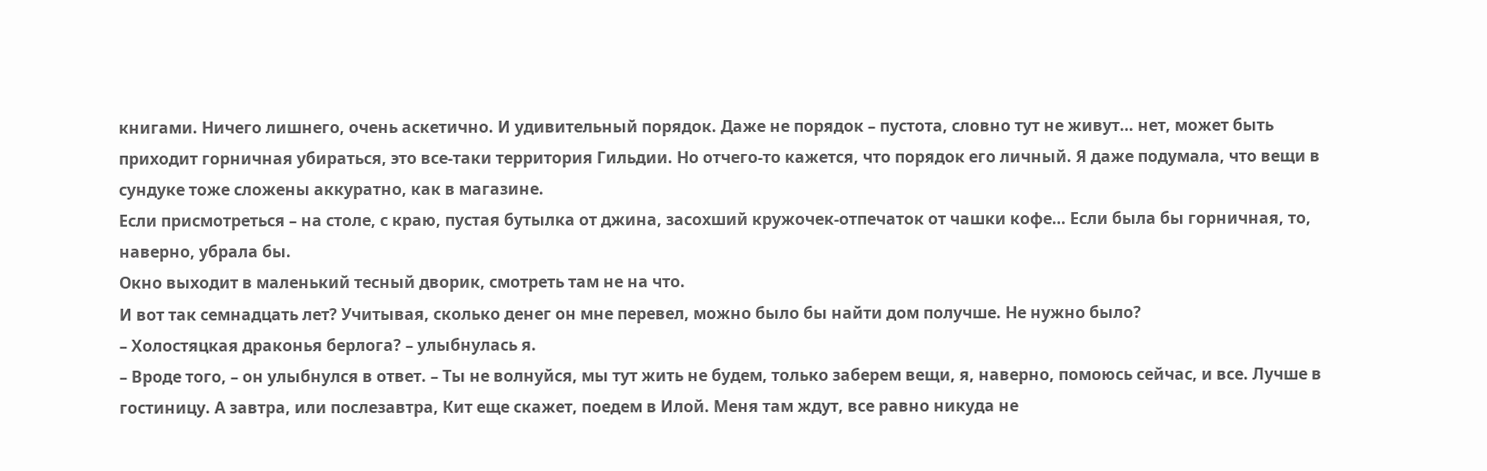книгами. Ничего лишнего, очень аскетично. И удивительный порядок. Даже не порядок – пустота, словно тут не живут… нет, может быть приходит горничная убираться, это все-таки территория Гильдии. Но отчего-то кажется, что порядок его личный. Я даже подумала, что вещи в сундуке тоже сложены аккуратно, как в магазине.
Если присмотреться – на столе, с краю, пустая бутылка от джина, засохший кружочек-отпечаток от чашки кофе… Если была бы горничная, то, наверно, убрала бы.
Окно выходит в маленький тесный дворик, смотреть там не на что.
И вот так семнадцать лет? Учитывая, сколько денег он мне перевел, можно было бы найти дом получше. Не нужно было?
– Холостяцкая драконья берлога? – улыбнулась я.
– Вроде того, – он улыбнулся в ответ. – Ты не волнуйся, мы тут жить не будем, только заберем вещи, я, наверно, помоюсь сейчас, и все. Лучше в гостиницу. А завтра, или послезавтра, Кит еще скажет, поедем в Илой. Меня там ждут, все равно никуда не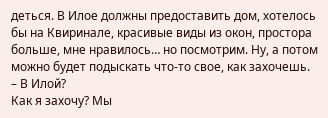деться. В Илое должны предоставить дом, хотелось бы на Квиринале, красивые виды из окон, простора больше, мне нравилось… но посмотрим. Ну, а потом можно будет подыскать что-то свое, как захочешь.
– В Илой?
Как я захочу? Мы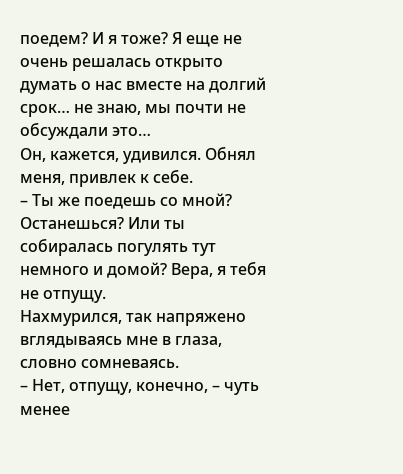поедем? И я тоже? Я еще не очень решалась открыто думать о нас вместе на долгий срок… не знаю, мы почти не обсуждали это…
Он, кажется, удивился. Обнял меня, привлек к себе.
– Ты же поедешь со мной? Останешься? Или ты собиралась погулять тут немного и домой? Вера, я тебя не отпущу.
Нахмурился, так напряжено вглядываясь мне в глаза, словно сомневаясь.
– Нет, отпущу, конечно, – чуть менее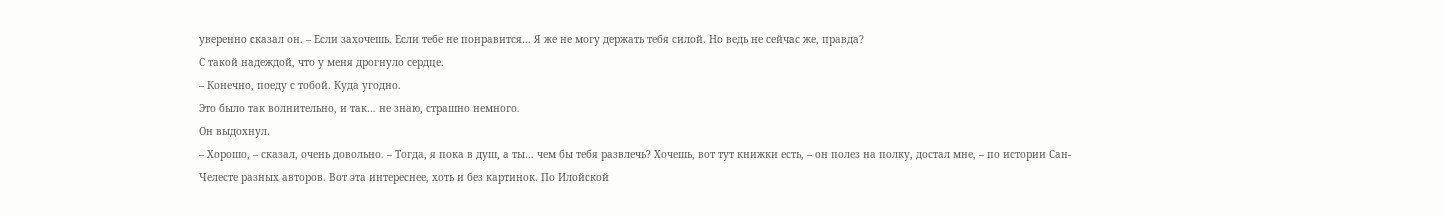уверенно сказал он. – Если захочешь. Если тебе не понравится… Я же не могу держать тебя силой. Но ведь не сейчас же, правда?
С такой надеждой, что у меня дрогнуло сердце.
– Конечно, поеду с тобой. Куда угодно.
Это было так волнительно, и так… не знаю, страшно немного.
Он выдохнул.
– Хорошо, – сказал, очень довольно. – Тогда, я пока в душ, а ты… чем бы тебя развлечь? Хочешь, вот тут книжки есть, – он полез на полку, достал мне, – по истории Сан-Челесте разных авторов. Вот эта интереснее, хоть и без картинок. По Илойской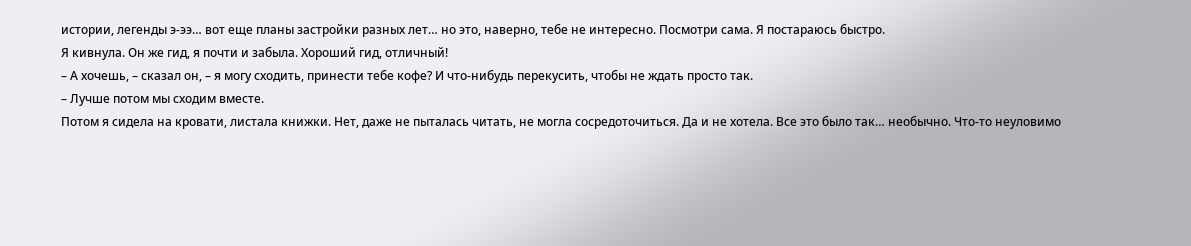истории, легенды э-ээ… вот еще планы застройки разных лет… но это, наверно, тебе не интересно. Посмотри сама. Я постараюсь быстро.
Я кивнула. Он же гид, я почти и забыла. Хороший гид, отличный!
– А хочешь, – сказал он, – я могу сходить, принести тебе кофе? И что-нибудь перекусить, чтобы не ждать просто так.
– Лучше потом мы сходим вместе.
Потом я сидела на кровати, листала книжки. Нет, даже не пыталась читать, не могла сосредоточиться. Да и не хотела. Все это было так… необычно. Что-то неуловимо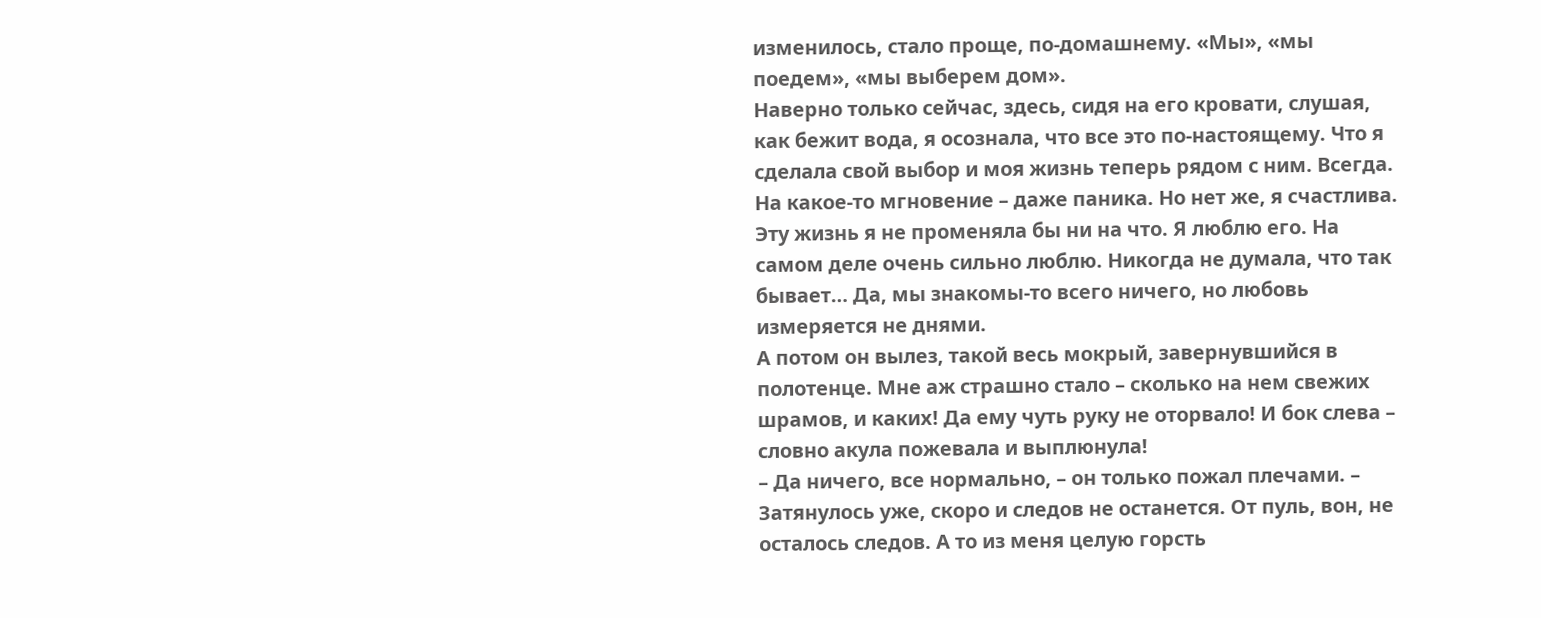изменилось, стало проще, по-домашнему. «Мы», «мы поедем», «мы выберем дом».
Наверно только сейчас, здесь, сидя на его кровати, слушая, как бежит вода, я осознала, что все это по-настоящему. Что я сделала свой выбор и моя жизнь теперь рядом с ним. Всегда. На какое-то мгновение – даже паника. Но нет же, я счастлива. Эту жизнь я не променяла бы ни на что. Я люблю его. На самом деле очень сильно люблю. Никогда не думала, что так бывает… Да, мы знакомы-то всего ничего, но любовь измеряется не днями.
А потом он вылез, такой весь мокрый, завернувшийся в полотенце. Мне аж страшно стало – сколько на нем свежих шрамов, и каких! Да ему чуть руку не оторвало! И бок слева – словно акула пожевала и выплюнула!
– Да ничего, все нормально, – он только пожал плечами. – Затянулось уже, скоро и следов не останется. От пуль, вон, не осталось следов. А то из меня целую горсть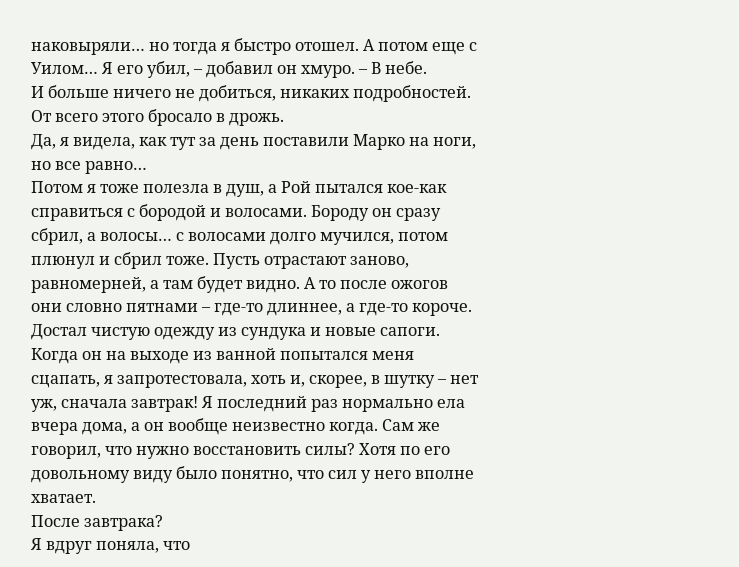наковыряли… но тогда я быстро отошел. А потом еще с Уилом… Я его убил, – добавил он хмуро. – В небе.
И больше ничего не добиться, никаких подробностей.
От всего этого бросало в дрожь.
Да, я видела, как тут за день поставили Марко на ноги, но все равно…
Потом я тоже полезла в душ, а Рой пытался кое-как справиться с бородой и волосами. Бороду он сразу сбрил, а волосы… с волосами долго мучился, потом плюнул и сбрил тоже. Пусть отрастают заново, равномерней, а там будет видно. А то после ожогов они словно пятнами – где-то длиннее, а где-то короче.
Достал чистую одежду из сундука и новые сапоги.
Когда он на выходе из ванной попытался меня сцапать, я запротестовала, хоть и, скорее, в шутку – нет уж, сначала завтрак! Я последний раз нормально ела вчера дома, а он вообще неизвестно когда. Сам же говорил, что нужно восстановить силы? Хотя по его довольному виду было понятно, что сил у него вполне хватает.
После завтрака?
Я вдруг поняла, что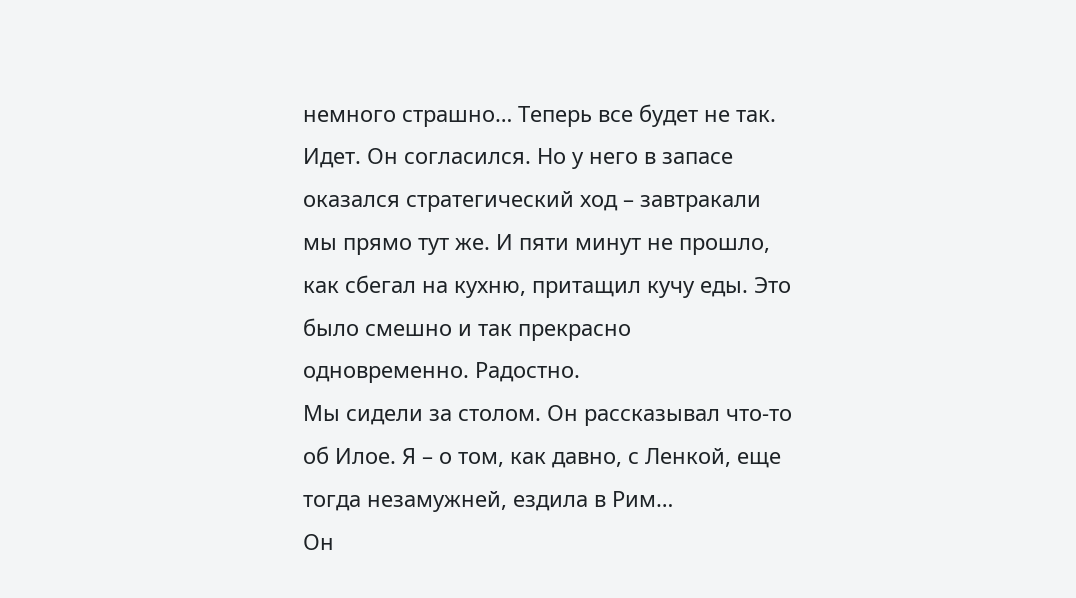немного страшно… Теперь все будет не так.
Идет. Он согласился. Но у него в запасе оказался стратегический ход – завтракали мы прямо тут же. И пяти минут не прошло, как сбегал на кухню, притащил кучу еды. Это было смешно и так прекрасно одновременно. Радостно.
Мы сидели за столом. Он рассказывал что-то об Илое. Я – о том, как давно, с Ленкой, еще тогда незамужней, ездила в Рим…
Он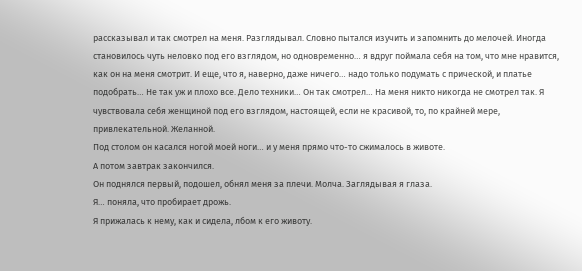рассказывал и так смотрел на меня. Разглядывал. Словно пытался изучить и запомнить до мелочей. Иногда становилось чуть неловко под его взглядом, но одновременно… я вдруг поймала себя на том, что мне нравится, как он на меня смотрит. И еще, что я, наверно, даже ничего… надо только подумать с прической, и платье подобрать… Не так уж и плохо все. Дело техники… Он так смотрел… На меня никто никогда не смотрел так. Я чувствовала себя женщиной под его взглядом, настоящей, если не красивой, то, по крайней мере, привлекательной. Желанной.
Под столом он касался ногой моей ноги… и у меня прямо что-то сжималось в животе.
А потом завтрак закончился.
Он поднялся первый, подошел, обнял меня за плечи. Молча. Заглядывая я глаза.
Я… поняла, что пробирает дрожь.
Я прижалась к нему, как и сидела, лбом к его животу.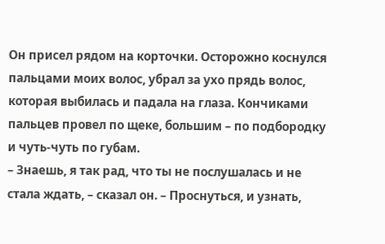Он присел рядом на корточки. Осторожно коснулся пальцами моих волос, убрал за ухо прядь волос, которая выбилась и падала на глаза. Кончиками пальцев провел по щеке, большим – по подбородку и чуть-чуть по губам.
– Знаешь, я так рад, что ты не послушалась и не стала ждать, – сказал он. – Проснуться, и узнать,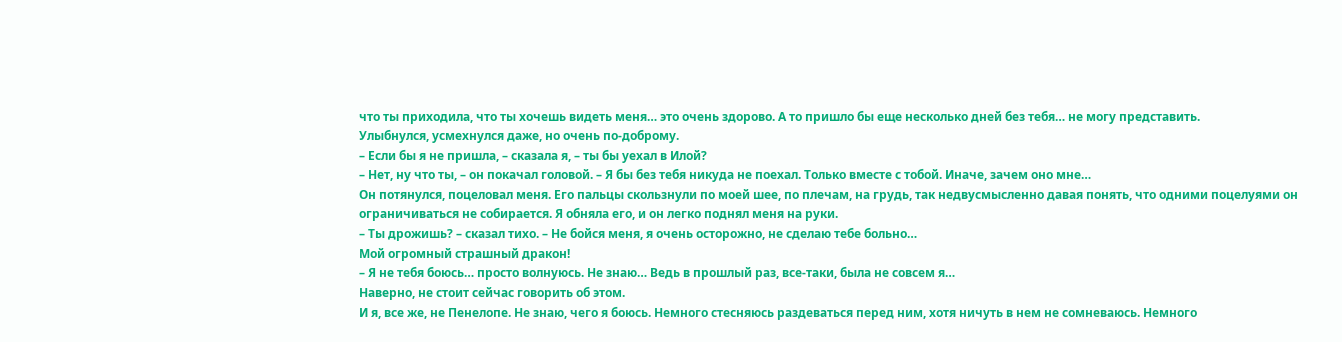что ты приходила, что ты хочешь видеть меня… это очень здорово. А то пришло бы еще несколько дней без тебя… не могу представить.
Улыбнулся, усмехнулся даже, но очень по-доброму.
– Если бы я не пришла, – сказала я, – ты бы уехал в Илой?
– Нет, ну что ты, – он покачал головой. – Я бы без тебя никуда не поехал. Только вместе с тобой. Иначе, зачем оно мне…
Он потянулся, поцеловал меня. Его пальцы скользнули по моей шее, по плечам, на грудь, так недвусмысленно давая понять, что одними поцелуями он ограничиваться не собирается. Я обняла его, и он легко поднял меня на руки.
– Ты дрожишь? – сказал тихо. – Не бойся меня, я очень осторожно, не сделаю тебе больно…
Мой огромный страшный дракон!
– Я не тебя боюсь… просто волнуюсь. Не знаю… Ведь в прошлый раз, все-таки, была не совсем я…
Наверно, не стоит сейчас говорить об этом.
И я, все же, не Пенелопе. Не знаю, чего я боюсь. Немного стесняюсь раздеваться перед ним, хотя ничуть в нем не сомневаюсь. Немного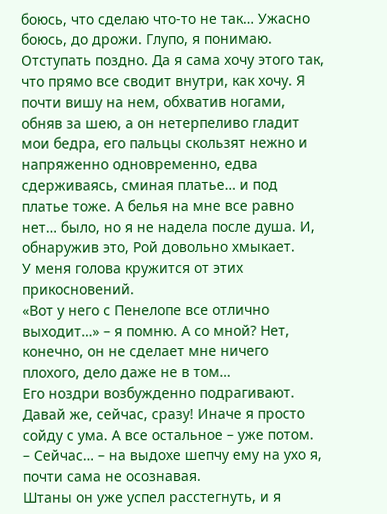боюсь, что сделаю что-то не так… Ужасно боюсь, до дрожи. Глупо, я понимаю. Отступать поздно. Да я сама хочу этого так, что прямо все сводит внутри, как хочу. Я почти вишу на нем, обхватив ногами, обняв за шею, а он нетерпеливо гладит мои бедра, его пальцы скользят нежно и напряженно одновременно, едва сдерживаясь, сминая платье… и под платье тоже. А белья на мне все равно нет… было, но я не надела после душа. И, обнаружив это, Рой довольно хмыкает.
У меня голова кружится от этих прикосновений.
«Вот у него с Пенелопе все отлично выходит…» – я помню. А со мной? Нет, конечно, он не сделает мне ничего плохого, дело даже не в том…
Его ноздри возбужденно подрагивают.
Давай же, сейчас, сразу! Иначе я просто сойду с ума. А все остальное – уже потом.
– Сейчас… – на выдохе шепчу ему на ухо я, почти сама не осознавая.
Штаны он уже успел расстегнуть, и я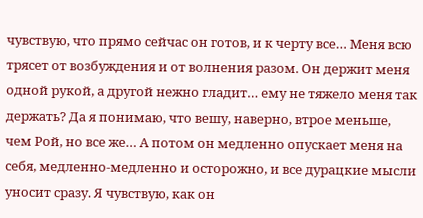чувствую, что прямо сейчас он готов, и к черту все… Меня всю трясет от возбуждения и от волнения разом. Он держит меня одной рукой, а другой нежно гладит… ему не тяжело меня так держать? Да я понимаю, что вешу, наверно, втрое меньше, чем Рой, но все же… А потом он медленно опускает меня на себя, медленно-медленно и осторожно, и все дурацкие мысли уносит сразу. Я чувствую, как он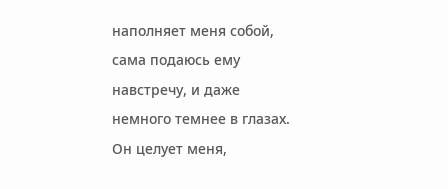наполняет меня собой, сама подаюсь ему навстречу, и даже немного темнее в глазах. Он целует меня,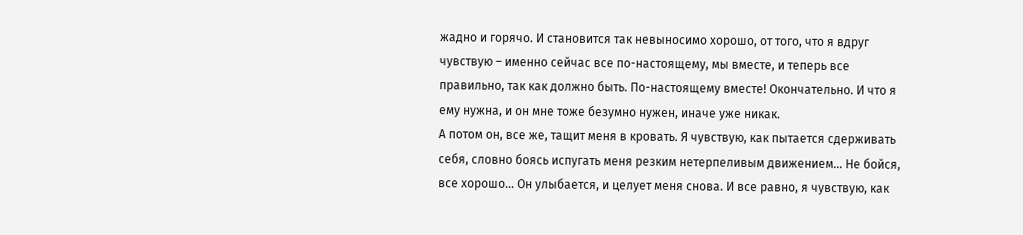жадно и горячо. И становится так невыносимо хорошо, от того, что я вдруг чувствую – именно сейчас все по-настоящему, мы вместе, и теперь все правильно, так как должно быть. По-настоящему вместе! Окончательно. И что я ему нужна, и он мне тоже безумно нужен, иначе уже никак.
А потом он, все же, тащит меня в кровать. Я чувствую, как пытается сдерживать себя, словно боясь испугать меня резким нетерпеливым движением… Не бойся, все хорошо… Он улыбается, и целует меня снова. И все равно, я чувствую, как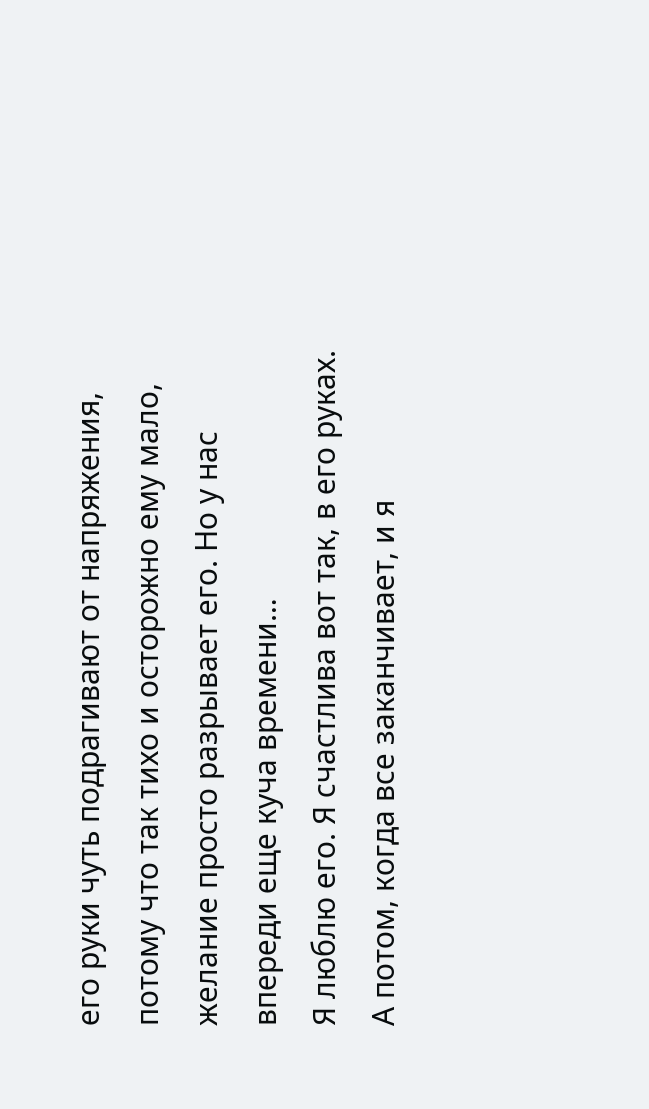его руки чуть подрагивают от напряжения, потому что так тихо и осторожно ему мало, желание просто разрывает его. Но у нас впереди еще куча времени…
Я люблю его. Я счастлива вот так, в его руках.
А потом, когда все заканчивает, и я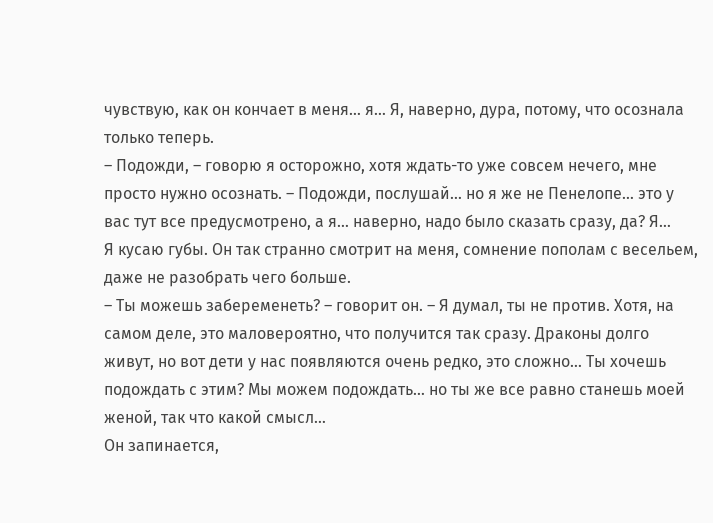чувствую, как он кончает в меня… я… Я, наверно, дура, потому, что осознала только теперь.
– Подожди, – говорю я осторожно, хотя ждать-то уже совсем нечего, мне просто нужно осознать. – Подожди, послушай… но я же не Пенелопе… это у вас тут все предусмотрено, а я… наверно, надо было сказать сразу, да? Я…
Я кусаю губы. Он так странно смотрит на меня, сомнение пополам с весельем, даже не разобрать чего больше.
– Ты можешь забеременеть? – говорит он. – Я думал, ты не против. Хотя, на самом деле, это маловероятно, что получится так сразу. Драконы долго живут, но вот дети у нас появляются очень редко, это сложно… Ты хочешь подождать с этим? Мы можем подождать… но ты же все равно станешь моей женой, так что какой смысл…
Он запинается,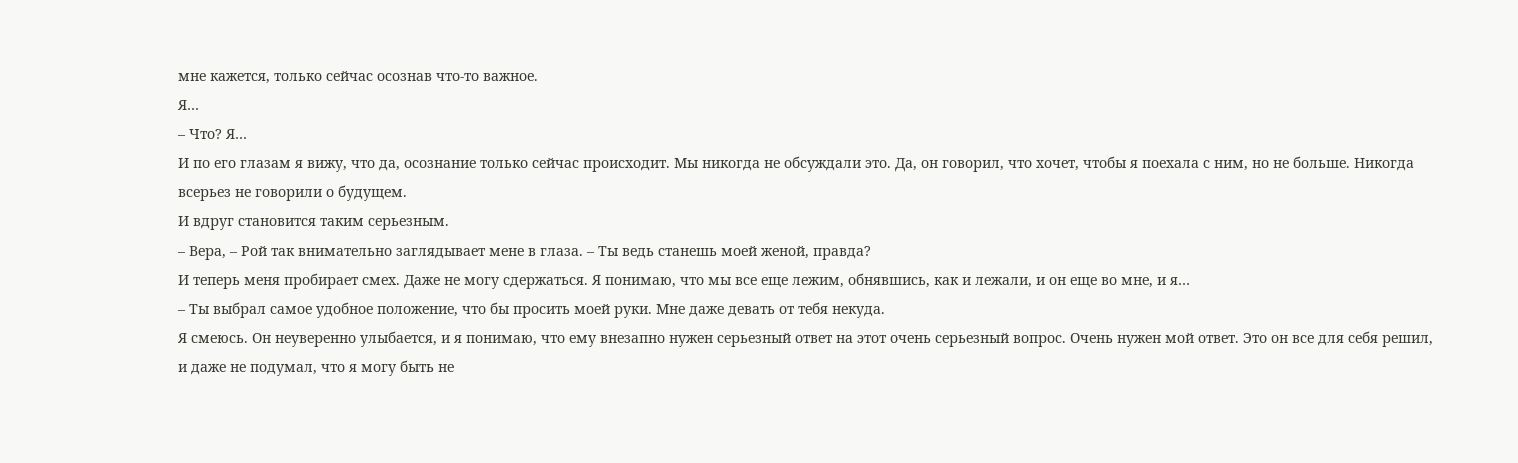мне кажется, только сейчас осознав что-то важное.
Я…
– Что? Я…
И по его глазам я вижу, что да, осознание только сейчас происходит. Мы никогда не обсуждали это. Да, он говорил, что хочет, чтобы я поехала с ним, но не больше. Никогда всерьез не говорили о будущем.
И вдруг становится таким серьезным.
– Вера, – Рой так внимательно заглядывает мене в глаза. – Ты ведь станешь моей женой, правда?
И теперь меня пробирает смех. Даже не могу сдержаться. Я понимаю, что мы все еще лежим, обнявшись, как и лежали, и он еще во мне, и я…
– Ты выбрал самое удобное положение, что бы просить моей руки. Мне даже девать от тебя некуда.
Я смеюсь. Он неуверенно улыбается, и я понимаю, что ему внезапно нужен серьезный ответ на этот очень серьезный вопрос. Очень нужен мой ответ. Это он все для себя решил, и даже не подумал, что я могу быть не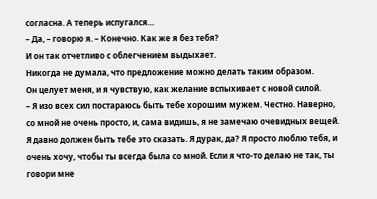согласна. А теперь испугался…
– Да, – говорю я. – Конечно. Как же я без тебя?
И он так отчетливо с облегчением выдыхает.
Никогда не думала, что предложение можно делать таким образом.
Он целует меня, и я чувствую, как желание вспыхивает с новой силой.
– Я изо всех сил постараюсь быть тебе хорошим мужем. Честно. Наверно, со мной не очень просто, и, сама видишь, я не замечаю очевидных вещей. Я давно должен быть тебе это сказать. Я дурак, да? Я просто люблю тебя, и очень хочу, чтобы ты всегда была со мной. Если я что-то делаю не так, ты говори мне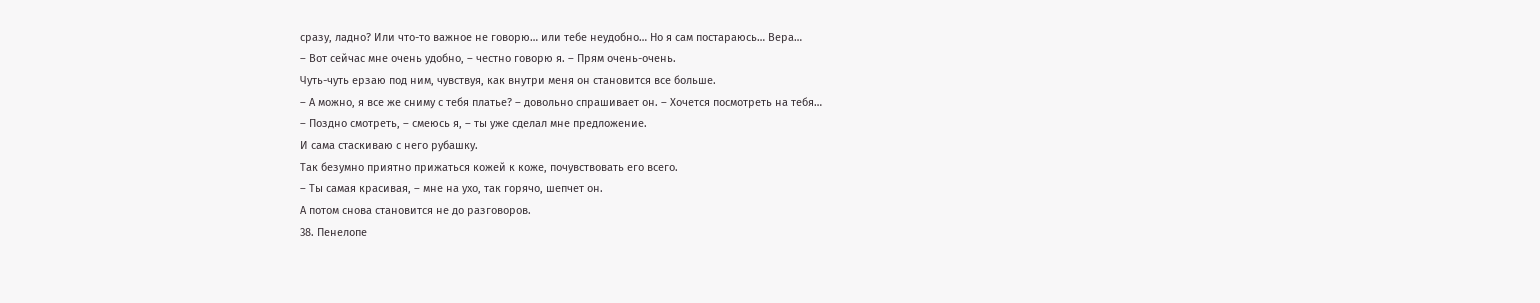сразу, ладно? Или что-то важное не говорю… или тебе неудобно… Но я сам постараюсь… Вера…
– Вот сейчас мне очень удобно, – честно говорю я. – Прям очень-очень.
Чуть-чуть ерзаю под ним, чувствуя, как внутри меня он становится все больше.
– А можно, я все же сниму с тебя платье? – довольно спрашивает он. – Хочется посмотреть на тебя…
– Поздно смотреть, – смеюсь я, – ты уже сделал мне предложение.
И сама стаскиваю с него рубашку.
Так безумно приятно прижаться кожей к коже, почувствовать его всего.
– Ты самая красивая, – мне на ухо, так горячо, шепчет он.
А потом снова становится не до разговоров.
38. Пенелопе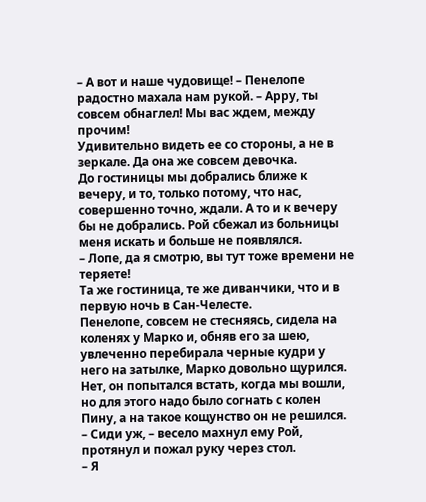– А вот и наше чудовище! – Пенелопе радостно махала нам рукой. – Арру, ты совсем обнаглел! Мы вас ждем, между прочим!
Удивительно видеть ее со стороны, а не в зеркале. Да она же совсем девочка.
До гостиницы мы добрались ближе к вечеру, и то, только потому, что нас, совершенно точно, ждали. А то и к вечеру бы не добрались. Рой сбежал из больницы меня искать и больше не появлялся.
– Лопе, да я смотрю, вы тут тоже времени не теряете!
Та же гостиница, те же диванчики, что и в первую ночь в Сан-Челесте.
Пенелопе, совсем не стесняясь, сидела на коленях у Марко и, обняв его за шею, увлеченно перебирала черные кудри у него на затылке, Марко довольно щурился. Нет, он попытался встать, когда мы вошли, но для этого надо было согнать с колен Пину, а на такое кощунство он не решился.
– Сиди уж, – весело махнул ему Рой, протянул и пожал руку через стол.
– Я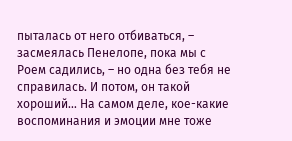пыталась от него отбиваться, – засмеялась Пенелопе, пока мы с Роем садились, – но одна без тебя не справилась. И потом, он такой хороший… На самом деле, кое-какие воспоминания и эмоции мне тоже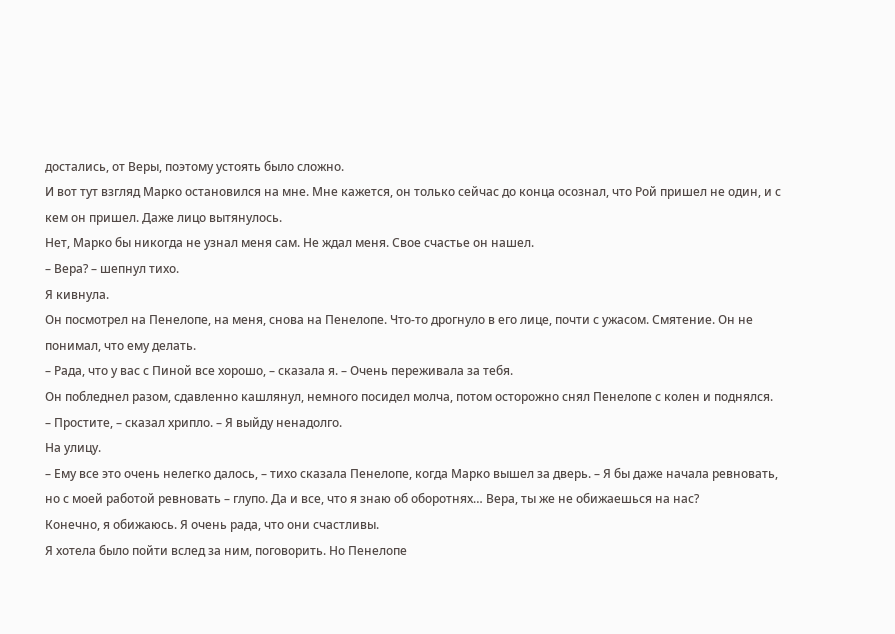достались, от Веры, поэтому устоять было сложно.
И вот тут взгляд Марко остановился на мне. Мне кажется, он только сейчас до конца осознал, что Рой пришел не один, и с кем он пришел. Даже лицо вытянулось.
Нет, Марко бы никогда не узнал меня сам. Не ждал меня. Свое счастье он нашел.
– Вера? – шепнул тихо.
Я кивнула.
Он посмотрел на Пенелопе, на меня, снова на Пенелопе. Что-то дрогнуло в его лице, почти с ужасом. Смятение. Он не понимал, что ему делать.
– Рада, что у вас с Пиной все хорошо, – сказала я. – Очень переживала за тебя.
Он побледнел разом, сдавленно кашлянул, немного посидел молча, потом осторожно снял Пенелопе с колен и поднялся.
– Простите, – сказал хрипло. – Я выйду ненадолго.
На улицу.
– Ему все это очень нелегко далось, – тихо сказала Пенелопе, когда Марко вышел за дверь. – Я бы даже начала ревновать, но с моей работой ревновать – глупо. Да и все, что я знаю об оборотнях… Вера, ты же не обижаешься на нас?
Конечно, я обижаюсь. Я очень рада, что они счастливы.
Я хотела было пойти вслед за ним, поговорить. Но Пенелопе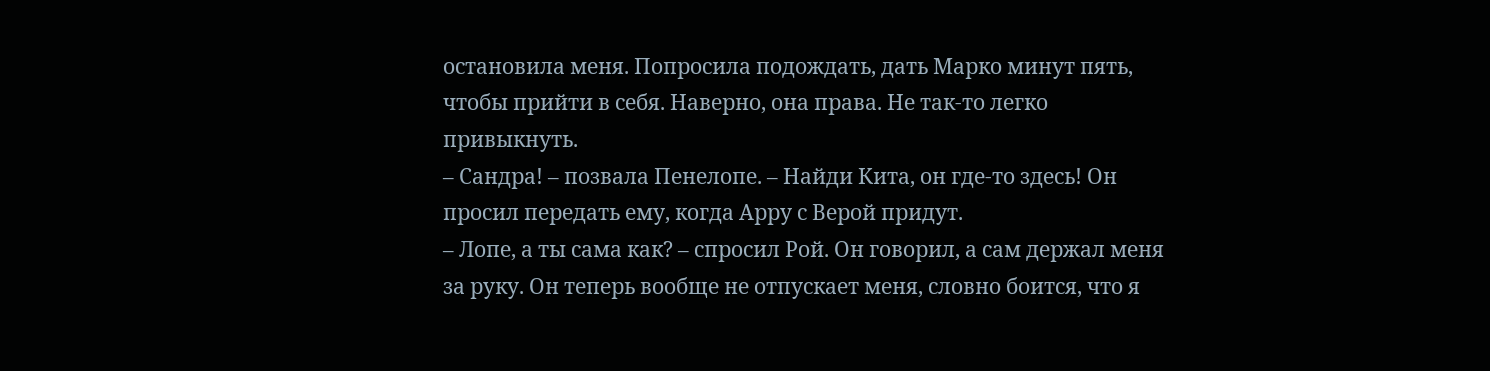остановила меня. Попросила подождать, дать Марко минут пять, чтобы прийти в себя. Наверно, она права. Не так-то легко привыкнуть.
– Сандра! – позвала Пенелопе. – Найди Кита, он где-то здесь! Он просил передать ему, когда Арру с Верой придут.
– Лопе, а ты сама как? – спросил Рой. Он говорил, а сам держал меня за руку. Он теперь вообще не отпускает меня, словно боится, что я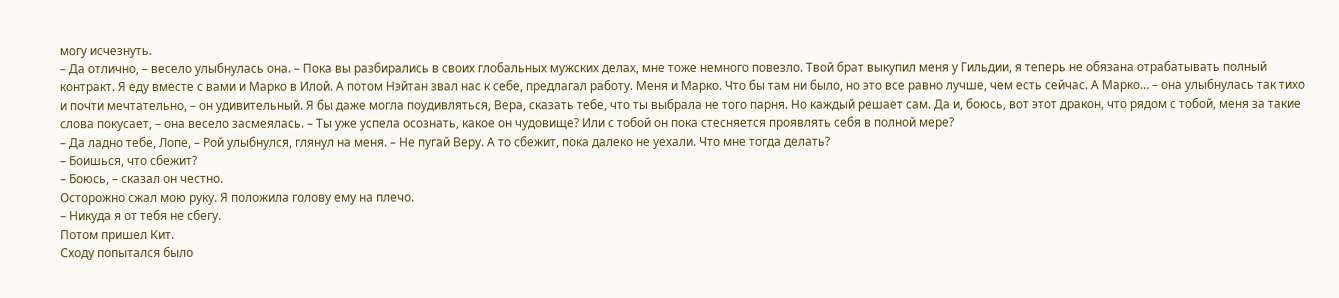могу исчезнуть.
– Да отлично, – весело улыбнулась она. – Пока вы разбирались в своих глобальных мужских делах, мне тоже немного повезло. Твой брат выкупил меня у Гильдии, я теперь не обязана отрабатывать полный контракт. Я еду вместе с вами и Марко в Илой. А потом Нэйтан звал нас к себе, предлагал работу. Меня и Марко. Что бы там ни было, но это все равно лучше, чем есть сейчас. А Марко… – она улыбнулась так тихо и почти мечтательно, – он удивительный. Я бы даже могла поудивляться, Вера, сказать тебе, что ты выбрала не того парня. Но каждый решает сам. Да и, боюсь, вот этот дракон, что рядом с тобой, меня за такие слова покусает, – она весело засмеялась. – Ты уже успела осознать, какое он чудовище? Или с тобой он пока стесняется проявлять себя в полной мере?
– Да ладно тебе, Лопе, – Рой улыбнулся, глянул на меня. – Не пугай Веру. А то сбежит, пока далеко не уехали. Что мне тогда делать?
– Боишься, что сбежит?
– Боюсь, – сказал он честно.
Осторожно сжал мою руку. Я положила голову ему на плечо.
– Никуда я от тебя не сбегу.
Потом пришел Кит.
Сходу попытался было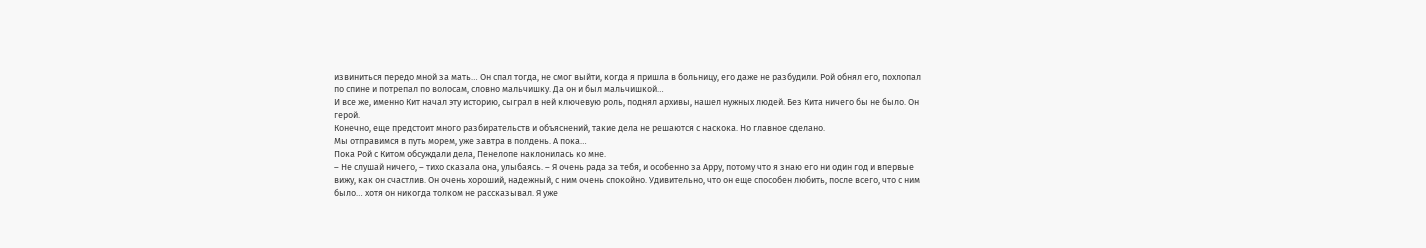извиниться передо мной за мать… Он спал тогда, не смог выйти, когда я пришла в больницу, его даже не разбудили. Рой обнял его, похлопал по спине и потрепал по волосам, словно мальчишку. Да он и был мальчишкой…
И все же, именно Кит начал эту историю, сыграл в ней ключевую роль, поднял архивы, нашел нужных людей. Без Кита ничего бы не было. Он герой.
Конечно, еще предстоит много разбирательств и объяснений, такие дела не решаются с наскока. Но главное сделано.
Мы отправимся в путь морем, уже завтра в полдень. А пока…
Пока Рой с Китом обсуждали дела, Пенелопе наклонилась ко мне.
– Не слушай ничего, – тихо сказала она, улыбаясь. – Я очень рада за тебя, и особенно за Арру, потому что я знаю его ни один год и впервые вижу, как он счастлив. Он очень хороший, надежный, с ним очень спокойно. Удивительно, что он еще способен любить, после всего, что с ним было… хотя он никогда толком не рассказывал. Я уже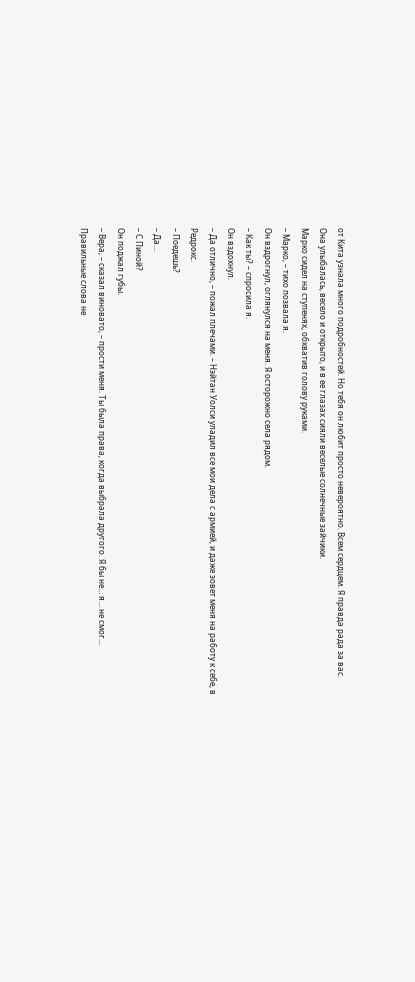от Кита узнала много подробностей. Но тебя он любит просто невероятно. Всем сердцем. Я правда рада за вас.
Она улыбалась, весело и открыто, и в ее глазах сияли веселые солнечные зайчики.
Марко сидел на ступенях, обхватив голову руками.
– Марко, – тихо позвала я.
Он вздрогнул, оглянулся на меня. Я осторожно села рядом.
– Как ты? – спросила я.
Он вздохнул.
– Да отлично, – пожал плечами. – Нэйтан Уолси уладил все мои дела с армией, и даже зовет меня на работу к себе, в Редрокс.
– Поедешь?
– Да…
– С Пиной?
Он поджал губы.
– Вера, – сказал виновато, – прости меня. Ты была права, когда выбрала другого. Я бы не… я… не смог…
Правильные слова не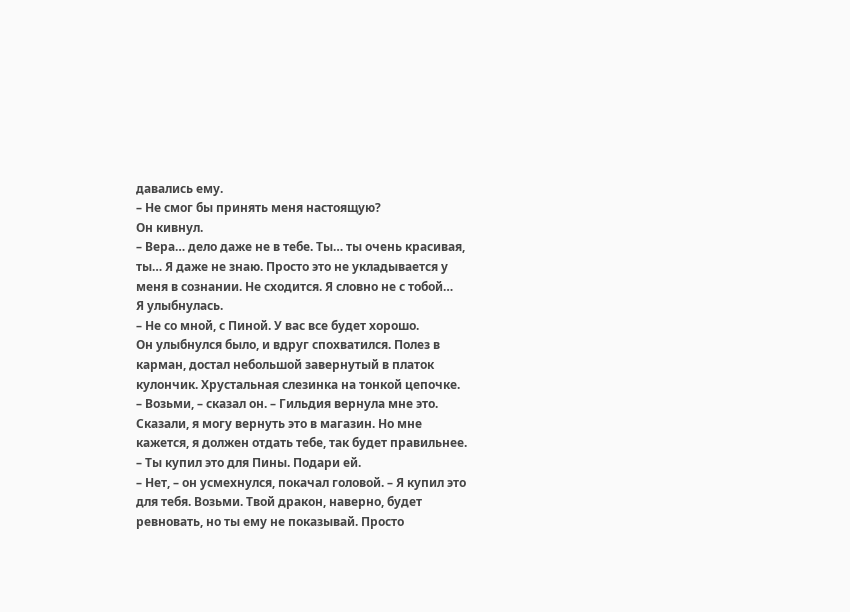давались ему.
– Не смог бы принять меня настоящую?
Он кивнул.
– Вера… дело даже не в тебе. Ты… ты очень красивая, ты… Я даже не знаю. Просто это не укладывается у меня в сознании. Не сходится. Я словно не с тобой…
Я улыбнулась.
– Не со мной, с Пиной. У вас все будет хорошо.
Он улыбнулся было, и вдруг спохватился. Полез в карман, достал небольшой завернутый в платок кулончик. Хрустальная слезинка на тонкой цепочке.
– Возьми, – сказал он. – Гильдия вернула мне это. Сказали, я могу вернуть это в магазин. Но мне кажется, я должен отдать тебе, так будет правильнее.
– Ты купил это для Пины. Подари ей.
– Нет, – он усмехнулся, покачал головой. – Я купил это для тебя. Возьми. Твой дракон, наверно, будет ревновать, но ты ему не показывай. Просто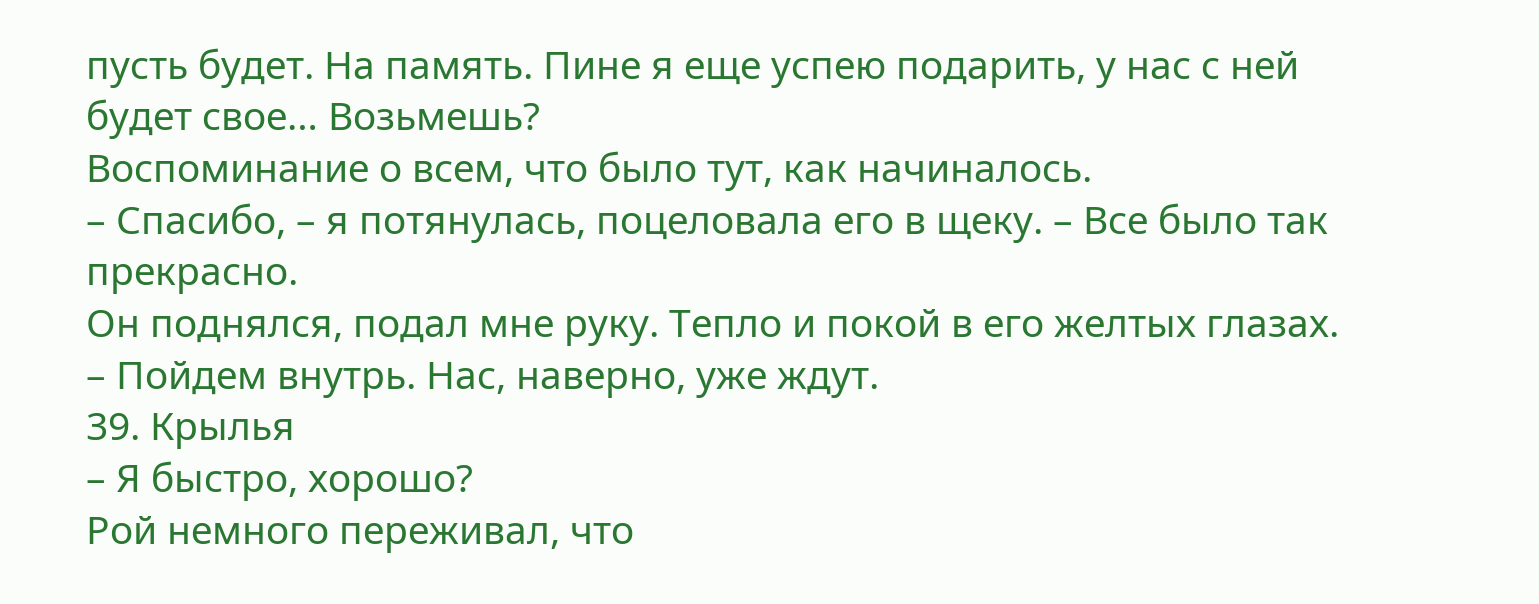пусть будет. На память. Пине я еще успею подарить, у нас с ней будет свое… Возьмешь?
Воспоминание о всем, что было тут, как начиналось.
– Спасибо, – я потянулась, поцеловала его в щеку. – Все было так прекрасно.
Он поднялся, подал мне руку. Тепло и покой в его желтых глазах.
– Пойдем внутрь. Нас, наверно, уже ждут.
39. Крылья
– Я быстро, хорошо?
Рой немного переживал, что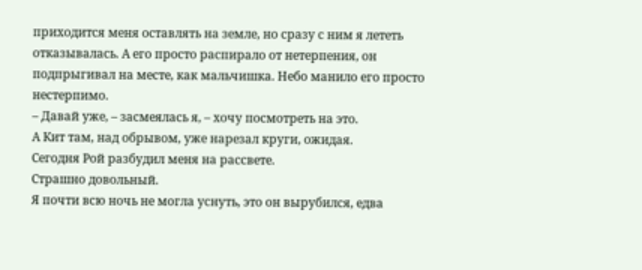приходится меня оставлять на земле, но сразу с ним я лететь отказывалась. А его просто распирало от нетерпения, он подпрыгивал на месте, как мальчишка. Небо манило его просто нестерпимо.
– Давай уже, – засмеялась я, – хочу посмотреть на это.
А Кит там, над обрывом, уже нарезал круги, ожидая.
Сегодня Рой разбудил меня на рассвете.
Страшно довольный.
Я почти всю ночь не могла уснуть, это он вырубился, едва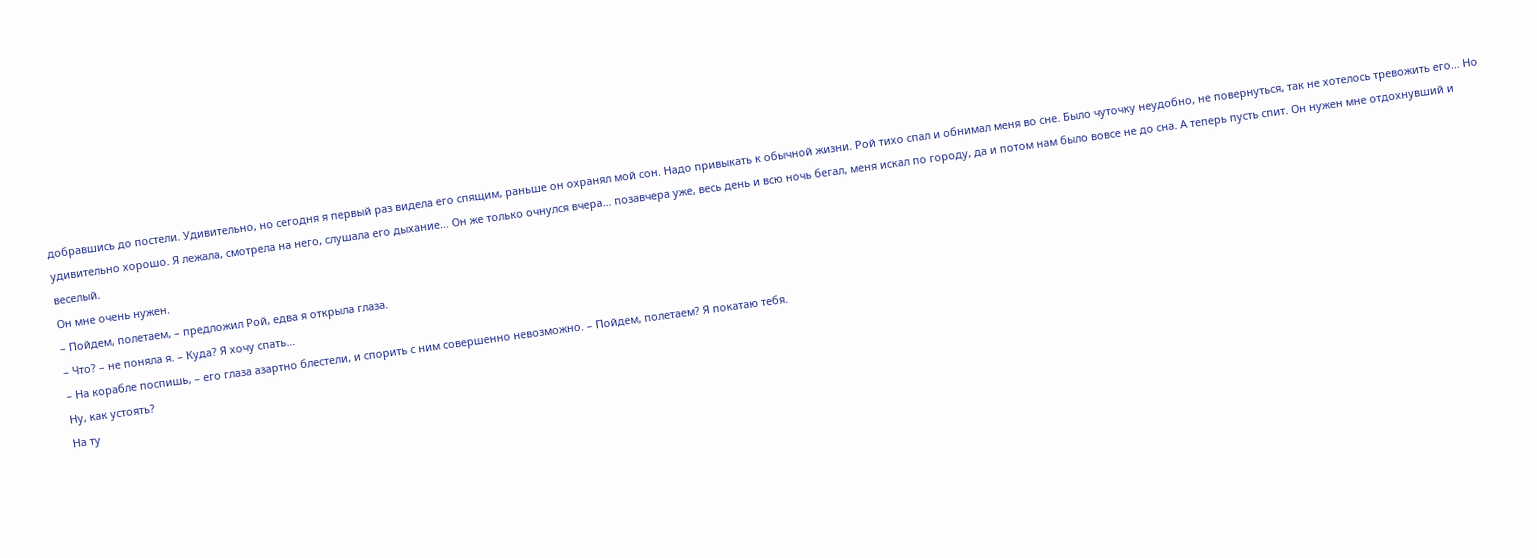добравшись до постели. Удивительно, но сегодня я первый раз видела его спящим, раньше он охранял мой сон. Надо привыкать к обычной жизни. Рой тихо спал и обнимал меня во сне. Было чуточку неудобно, не повернуться, так не хотелось тревожить его… Но удивительно хорошо. Я лежала, смотрела на него, слушала его дыхание… Он же только очнулся вчера… позавчера уже, весь день и всю ночь бегал, меня искал по городу, да и потом нам было вовсе не до сна. А теперь пусть спит. Он нужен мне отдохнувший и веселый.
Он мне очень нужен.
– Пойдем, полетаем, – предложил Рой, едва я открыла глаза.
– Что? – не поняла я. – Куда? Я хочу спать…
– На корабле поспишь, – его глаза азартно блестели, и спорить с ним совершенно невозможно. – Пойдем, полетаем? Я покатаю тебя.
Ну, как устоять?
На ту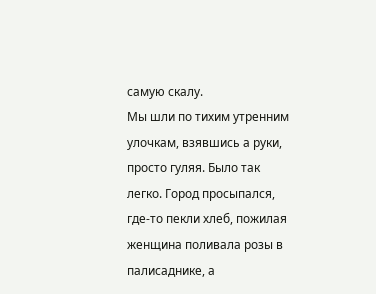самую скалу.
Мы шли по тихим утренним улочкам, взявшись а руки, просто гуляя. Было так легко. Город просыпался, где-то пекли хлеб, пожилая женщина поливала розы в палисаднике, а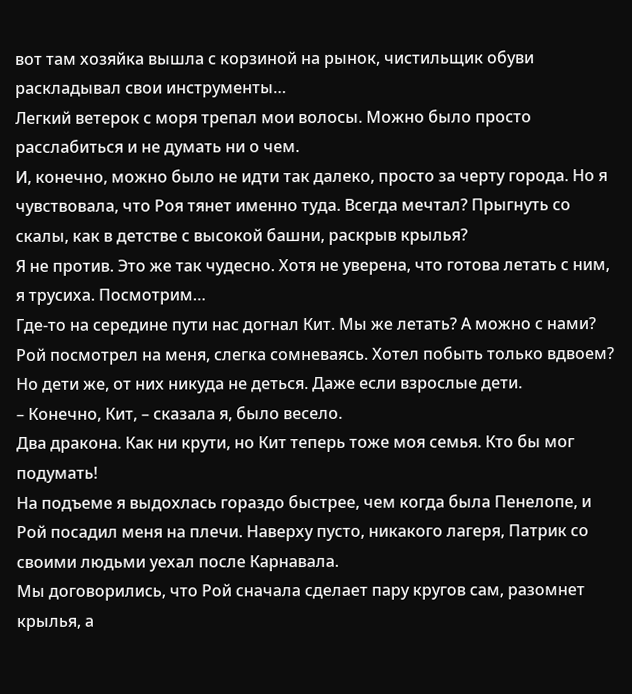вот там хозяйка вышла с корзиной на рынок, чистильщик обуви раскладывал свои инструменты…
Легкий ветерок с моря трепал мои волосы. Можно было просто расслабиться и не думать ни о чем.
И, конечно, можно было не идти так далеко, просто за черту города. Но я чувствовала, что Роя тянет именно туда. Всегда мечтал? Прыгнуть со скалы, как в детстве с высокой башни, раскрыв крылья?
Я не против. Это же так чудесно. Хотя не уверена, что готова летать с ним, я трусиха. Посмотрим…
Где-то на середине пути нас догнал Кит. Мы же летать? А можно с нами?
Рой посмотрел на меня, слегка сомневаясь. Хотел побыть только вдвоем? Но дети же, от них никуда не деться. Даже если взрослые дети.
– Конечно, Кит, – сказала я, было весело.
Два дракона. Как ни крути, но Кит теперь тоже моя семья. Кто бы мог подумать!
На подъеме я выдохлась гораздо быстрее, чем когда была Пенелопе, и Рой посадил меня на плечи. Наверху пусто, никакого лагеря, Патрик со своими людьми уехал после Карнавала.
Мы договорились, что Рой сначала сделает пару кругов сам, разомнет крылья, а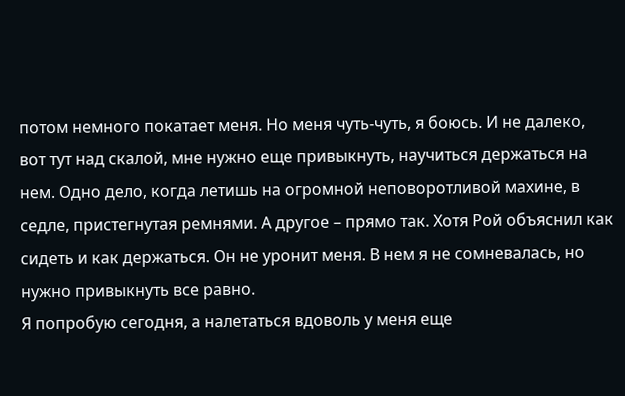потом немного покатает меня. Но меня чуть-чуть, я боюсь. И не далеко, вот тут над скалой, мне нужно еще привыкнуть, научиться держаться на нем. Одно дело, когда летишь на огромной неповоротливой махине, в седле, пристегнутая ремнями. А другое – прямо так. Хотя Рой объяснил как сидеть и как держаться. Он не уронит меня. В нем я не сомневалась, но нужно привыкнуть все равно.
Я попробую сегодня, а налетаться вдоволь у меня еще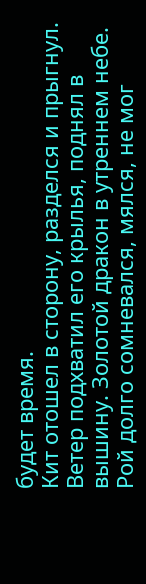будет время.
Кит отошел в сторону, разделся и прыгнул. Ветер подхватил его крылья, поднял в вышину. Золотой дракон в утреннем небе.
Рой долго сомневался, мялся, не мог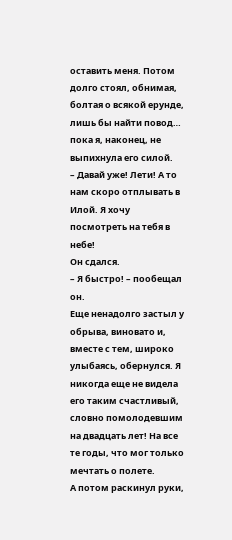оставить меня. Потом долго стоял, обнимая, болтая о всякой ерунде, лишь бы найти повод… пока я, наконец, не выпихнула его силой.
– Давай уже! Лети! А то нам скоро отплывать в Илой. Я хочу посмотреть на тебя в небе!
Он сдался.
– Я быстро! – пообещал он.
Еще ненадолго застыл у обрыва, виновато и, вместе с тем, широко улыбаясь, обернулся. Я никогда еще не видела его таким счастливый, словно помолодевшим на двадцать лет! На все те годы, что мог только мечтать о полете.
А потом раскинул руки,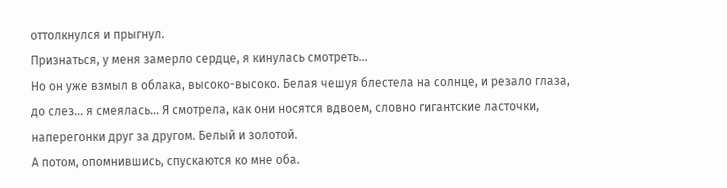оттолкнулся и прыгнул.
Признаться, у меня замерло сердце, я кинулась смотреть…
Но он уже взмыл в облака, высоко-высоко. Белая чешуя блестела на солнце, и резало глаза, до слез… я смеялась… Я смотрела, как они носятся вдвоем, словно гигантские ласточки, наперегонки друг за другом. Белый и золотой.
А потом, опомнившись, спускаются ко мне оба.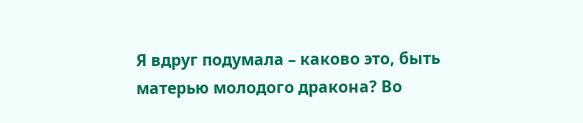Я вдруг подумала – каково это, быть матерью молодого дракона? Во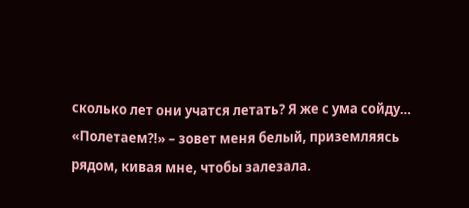сколько лет они учатся летать? Я же с ума сойду…
«Полетаем?!» – зовет меня белый, приземляясь рядом, кивая мне, чтобы залезала.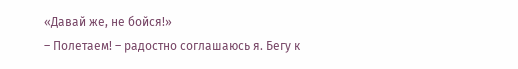«Давай же, не бойся!»
– Полетаем! – радостно соглашаюсь я. Бегу к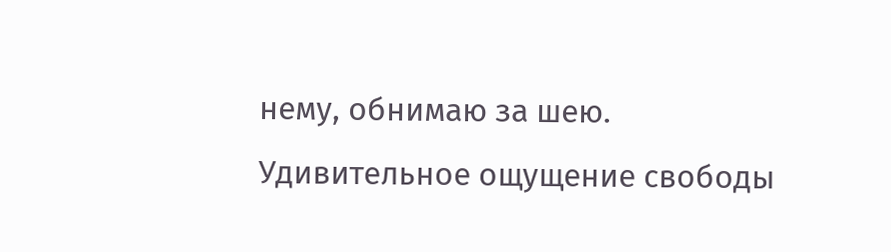нему, обнимаю за шею. Удивительное ощущение свободы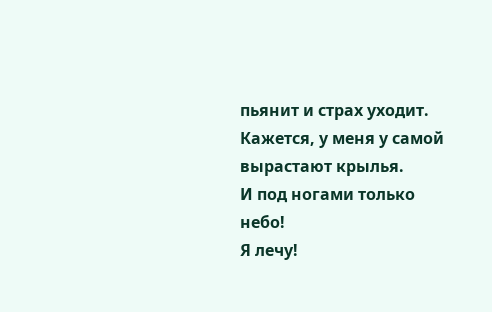пьянит и страх уходит.
Кажется, у меня у самой вырастают крылья.
И под ногами только небо!
Я лечу!